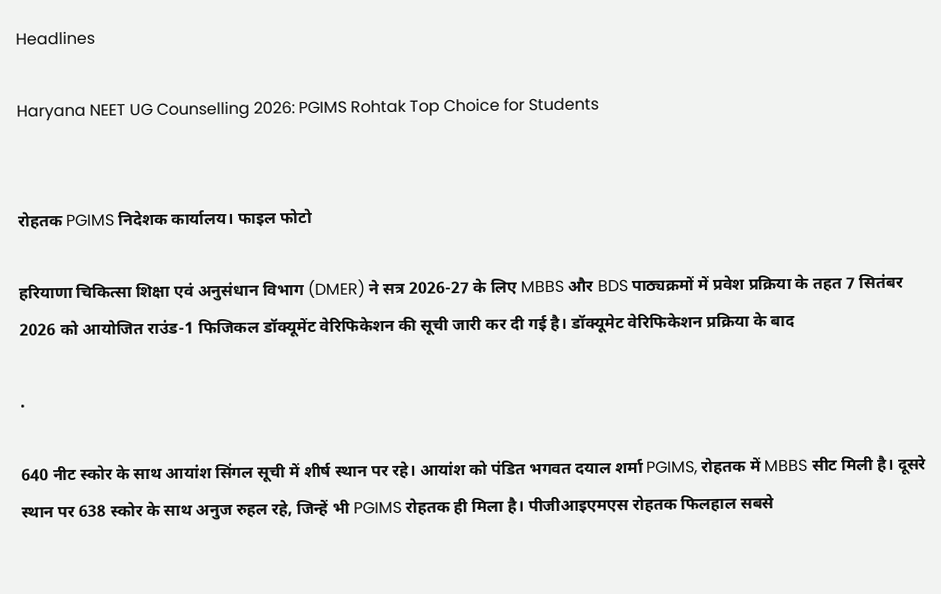Headlines

Haryana NEET UG Counselling 2026: PGIMS Rohtak Top Choice for Students


रोहतक PGIMS निदेशक कार्यालय। फाइल फोटो

हरियाणा चिकित्सा शिक्षा एवं अनुसंधान विभाग (DMER) ने सत्र 2026-27 के लिए MBBS और BDS पाठ्यक्रमों में प्रवेश प्रक्रिया के तहत 7 सितंबर 2026 को आयोजित राउंड-1 फिजिकल डॉक्यूमेंट वेरिफिकेशन की सूची जारी कर दी गई है। डॉक्यूमेट वेरिफिकेशन प्रक्रिया के बाद

.

640 नीट स्कोर के साथ आयांश सिंगल सूची में शीर्ष स्थान पर रहे। आयांश को पंडित भगवत दयाल शर्मा PGIMS, रोहतक में MBBS सीट मिली है। दूसरे स्थान पर 638 स्कोर के साथ अनुज रुहल रहे, जिन्हें भी PGIMS रोहतक ही मिला है। पीजीआइएमएस रोहतक फिलहाल सबसे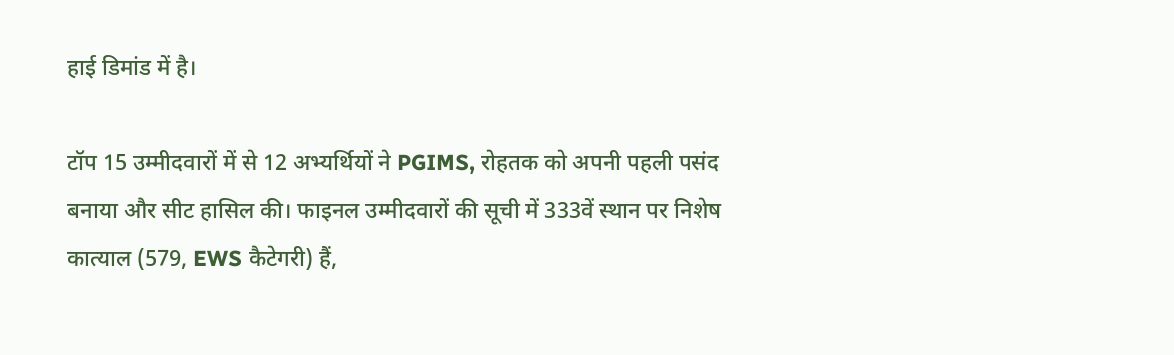हाई डिमांड में है।

टॉप 15 उम्मीदवारों में से 12 अभ्यर्थियों ने PGIMS, रोहतक को अपनी पहली पसंद बनाया और सीट हासिल की। फाइनल उम्मीदवारों की सूची में 333वें स्थान पर निशेष कात्याल (579, EWS कैटेगरी) हैं,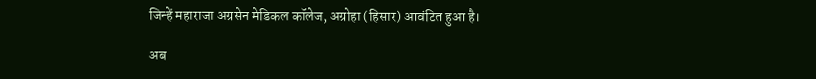जिन्हें महाराजा अग्रसेन मेडिकल कॉलेज, अग्रोहा (हिसार) आवंटित हुआ है।

अब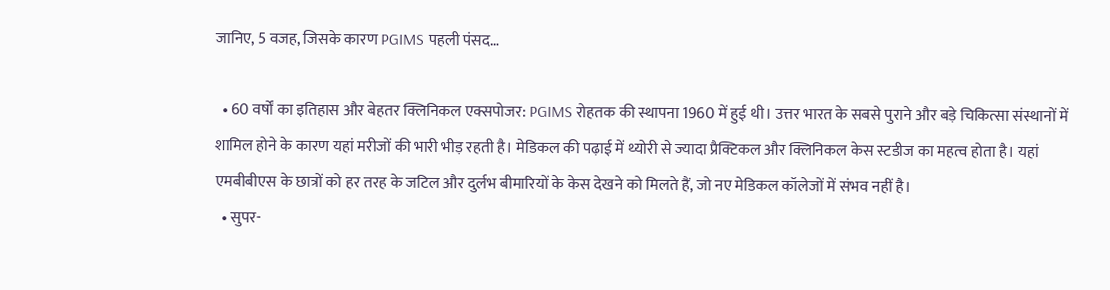जानिए, 5 वजह, जिसके कारण PGIMS पहली पंसद…

  • 60 वर्षों का इतिहास और बेहतर क्लिनिकल एक्सपोजर: PGIMS रोहतक की स्थापना 1960 में हुई थी। उत्तर भारत के सबसे पुराने और बड़े चिकित्सा संस्थानों में शामिल होने के कारण यहां मरीजों की भारी भीड़ रहती है। मेडिकल की पढ़ाई में थ्योरी से ज्यादा प्रैक्टिकल और क्लिनिकल केस स्टडीज का महत्व होता है। यहां एमबीबीएस के छात्रों को हर तरह के जटिल और दुर्लभ बीमारियों के केस देखने को मिलते हैं, जो नए मेडिकल कॉलेजों में संभव नहीं है।
  • सुपर-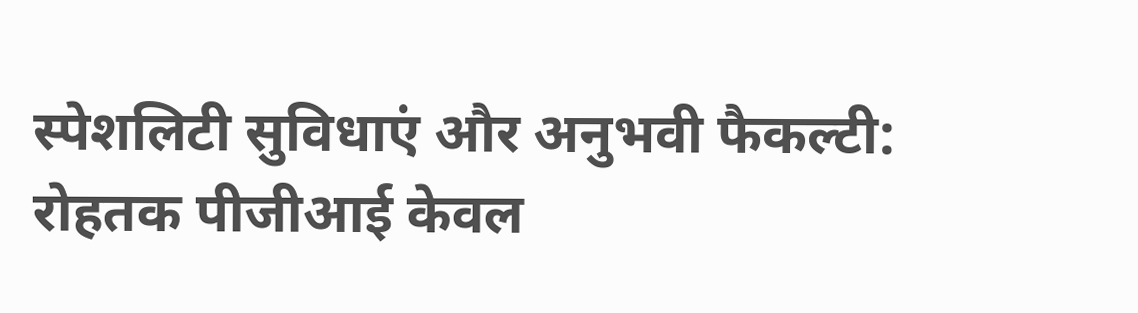स्पेशलिटी सुविधाएं और अनुभवी फैकल्टी: रोहतक पीजीआई केवल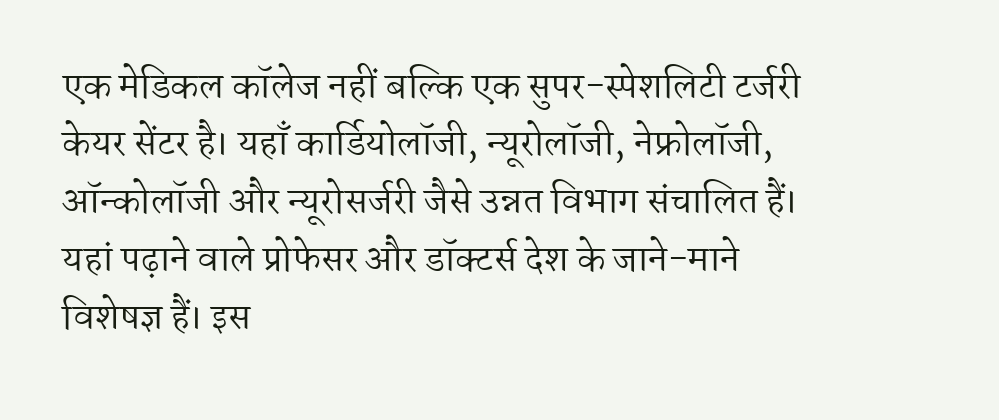एक मेडिकल कॉलेज नहीं बल्कि एक सुपर-स्पेशलिटी टर्जरी केयर सेंटर है। यहाँ कार्डियोलॉजी, न्यूरोलॉजी, नेफ्रोलॉजी, ऑन्कोलॉजी और न्यूरोसर्जरी जैसे उन्नत विभाग संचालित हैं। यहां पढ़ाने वाले प्रोफेसर और डॉक्टर्स देश के जाने-माने विशेषज्ञ हैं। इस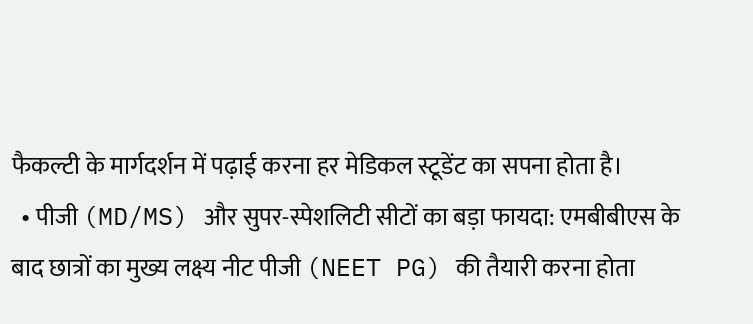फैकल्टी के मार्गदर्शन में पढ़ाई करना हर मेडिकल स्टूडेंट का सपना होता है।
  • पीजी (MD/MS) और सुपर-स्पेशलिटी सीटों का बड़ा फायदा: एमबीबीएस के बाद छात्रों का मुख्य लक्ष्य नीट पीजी (NEET PG) की तैयारी करना होता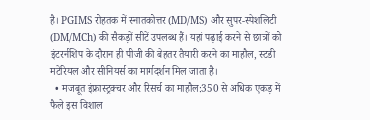है। PGIMS रोहतक में स्नातकोत्तर (MD/MS) और सुपर-स्पेशलिटी (DM/MCh) की सैकड़ों सीटें उपलब्ध हैं। यहां पढ़ाई करने से छात्रों को इंटरर्नशिप के दौरान ही पीजी की बेहतर तैयारी करने का माहौल, स्टडी मटेरियल और सीनियर्स का मार्गदर्शन मिल जाता है।
  • मजबूत इंफ्रास्ट्रक्चर और रिसर्च का माहौल:350 से अधिक एकड़ में फैले इस विशाल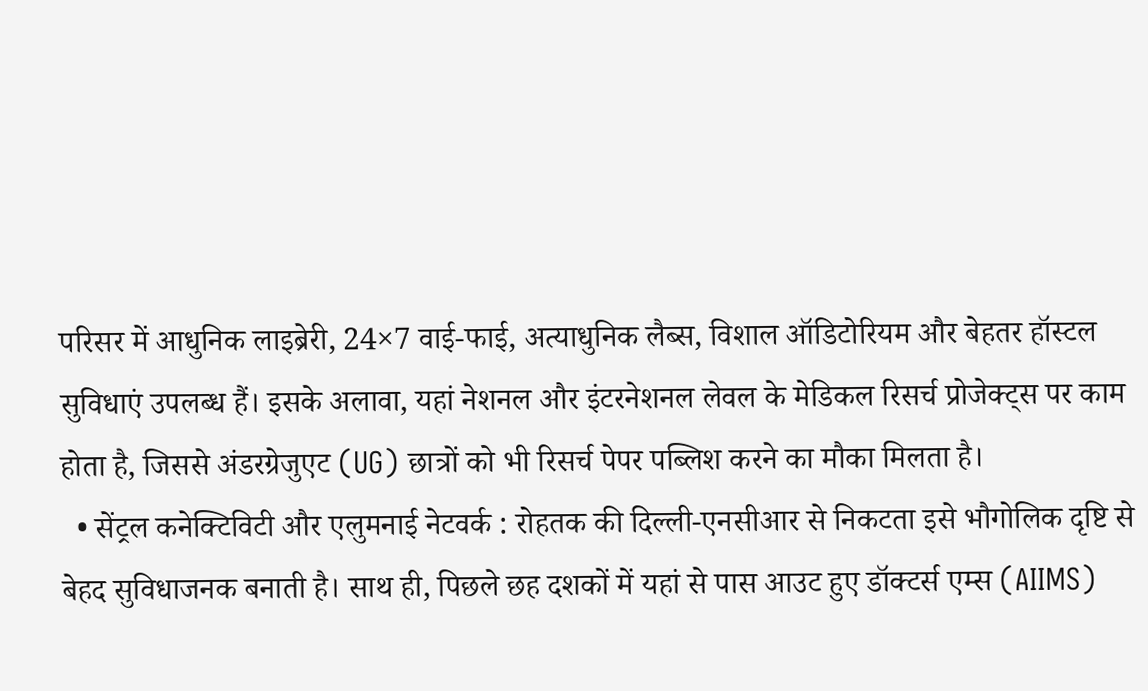परिसर में आधुनिक लाइब्रेरी, 24×7 वाई-फाई, अत्याधुनिक लैब्स, विशाल ऑडिटोरियम और बेहतर हॉस्टल सुविधाएं उपलब्ध हैं। इसके अलावा, यहां नेशनल और इंटरनेशनल लेवल के मेडिकल रिसर्च प्रोजेक्ट्स पर काम होता है, जिससे अंडरग्रेजुएट (UG) छात्रों को भी रिसर्च पेपर पब्लिश करने का मौका मिलता है।
  • सेंट्रल कनेक्टिविटी और एलुमनाई नेटवर्क : रोहतक की दिल्ली-एनसीआर से निकटता इसे भौगोलिक दृष्टि से बेहद सुविधाजनक बनाती है। साथ ही, पिछले छह दशकों में यहां से पास आउट हुए डॉक्टर्स एम्स (AIIMS)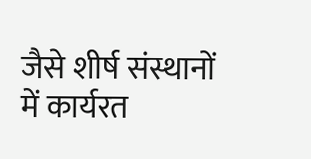जैसे शीर्ष संस्थानों में कार्यरत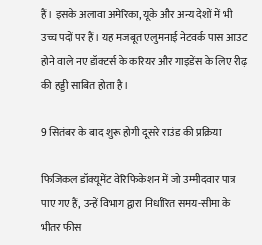हैं। इसके अलावा अमेरिका, यूके और अन्य देशों में भी उच्च पदों पर हैं। यह मजबूत एलुमनाई नेटवर्क पास आउट होने वाले नए डॉक्टर्स के करियर और गाइडेंस के लिए रीढ़ की हड्डी साबित होता है।

9 सितंबर के बाद शुरू होगी दूसरे राउंड की प्रक्रिया

फिजिकल डॉक्यूमेंट वेरिफिकेशन में जो उम्मीदवार पात्र पाए गए हैं, उन्हें विभाग द्वारा निर्धारित समय-सीमा के भीतर फीस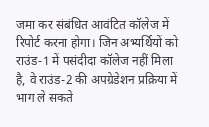जमा कर संबंधित आवंटित कॉलेज में रिपोर्ट करना होगा। जिन अभ्यर्थियों को राउंड-1 में पसंदीदा कॉलेज नहीं मिला है, वे राउंड-2 की अपग्रेडेशन प्रक्रिया में भाग ले सकते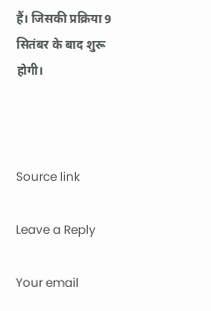हैं। जिसकी प्रक्रिया 9 सितंबर के बाद शुरू होगी।



Source link

Leave a Reply

Your email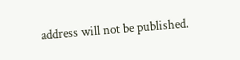address will not be published.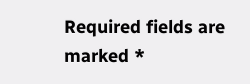Required fields are marked *